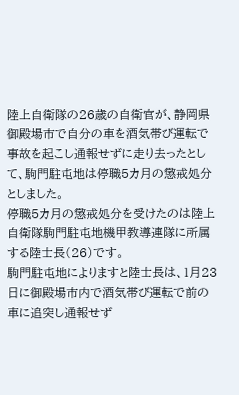陸上自衛隊の26歳の自衛官が、静岡県御殿場市で自分の車を酒気帯び運転で事故を起こし通報せずに走り去ったとして、駒門駐屯地は停職5カ月の懲戒処分としました。
停職5カ月の懲戒処分を受けたのは陸上自衛隊駒門駐屯地機甲教導連隊に所属する陸士長(26)です。
駒門駐屯地によりますと陸士長は、1月23日に御殿場市内で酒気帯び運転で前の車に追突し通報せず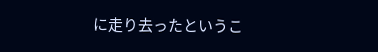に走り去ったというこ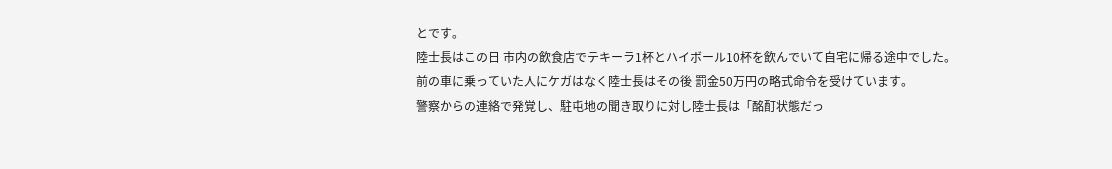とです。
陸士長はこの日 市内の飲食店でテキーラ1杯とハイボール10杯を飲んでいて自宅に帰る途中でした。
前の車に乗っていた人にケガはなく陸士長はその後 罰金50万円の略式命令を受けています。
警察からの連絡で発覚し、駐屯地の聞き取りに対し陸士長は「酩酊状態だっ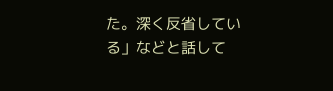た。深く反省している」などと話して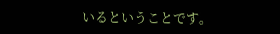いるということです。